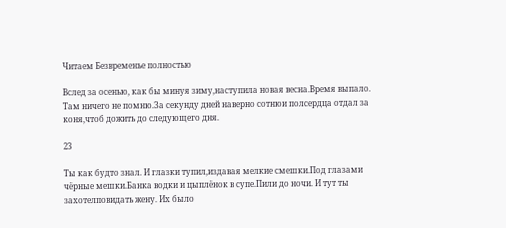Читаем Безвременье полностью

Вслед за осенью, как бы минуя зиму,наступила новая весна.Время выпало. Там ничего не помню.За секунду дней наверно сотнюи полсердца отдал за коня,чтоб дожить до следующего дня.

23

Ты как будто знал. И глазки тупил,издавая мелкие смешки.Под глазами чёрные мешки.Банка водки и цыплёнок в супе.Пили до ночи. И тут ты захотелповидать жену. Их было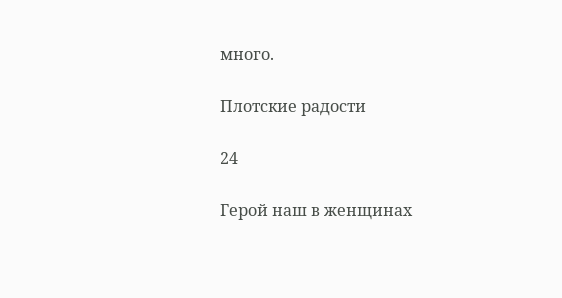много.

Плотские радости

24

Герой наш в женщинах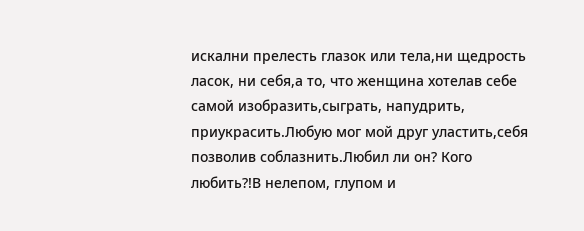искални прелесть глазок или тела,ни щедрость ласок, ни себя,а то, что женщина хотелав себе самой изобразить,сыграть, напудрить, приукрасить.Любую мог мой друг уластить,себя позволив соблазнить.Любил ли он? Кого любить?!В нелепом, глупом и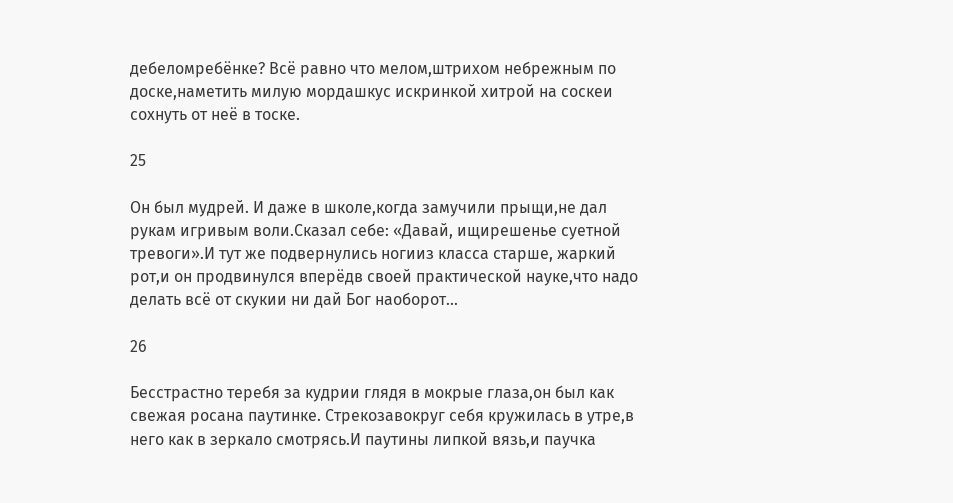дебеломребёнке? Всё равно что мелом,штрихом небрежным по доске,наметить милую мордашкус искринкой хитрой на соскеи сохнуть от неё в тоске.

25

Он был мудрей. И даже в школе,когда замучили прыщи,не дал рукам игривым воли.Сказал себе: «Давай, ищирешенье суетной тревоги».И тут же подвернулись ногииз класса старше, жаркий рот,и он продвинулся вперёдв своей практической науке,что надо делать всё от скукии ни дай Бог наоборот…

26

Бесстрастно теребя за кудрии глядя в мокрые глаза,он был как свежая росана паутинке. Стрекозавокруг себя кружилась в утре,в него как в зеркало смотрясь.И паутины липкой вязь,и паучка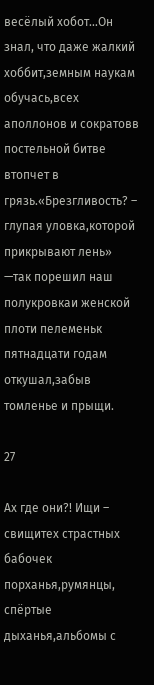весёлый хобот…Он знал, что даже жалкий хоббит,земным наукам обучась,всех аполлонов и сократовв постельной битве втопчет в грязь.«Брезгливость? – глупая уловка,которой прикрывают лень» —так порешил наш полукровкаи женской плоти пелеменьк пятнадцати годам откушал,забыв томленье и прыщи.

27

Ах где они?! Ищи – свищитех страстных бабочек порханья,румянцы, спёртые дыханья,альбомы с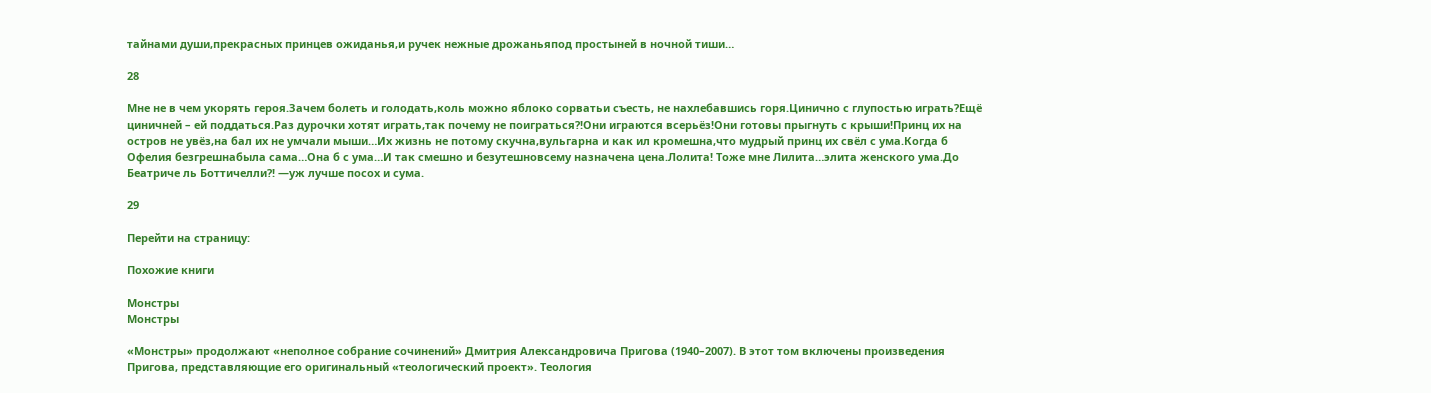тайнами души,прекрасных принцев ожиданья,и ручек нежные дрожаньяпод простыней в ночной тиши…

28

Мне не в чем укорять героя.Зачем болеть и голодать,коль можно яблоко сорватьи съесть, не нахлебавшись горя.Цинично с глупостью играть?Ещё циничней – ей поддаться.Раз дурочки хотят играть,так почему не поиграться?!Они играются всерьёз!Они готовы прыгнуть с крыши!Принц их на остров не увёз,на бал их не умчали мыши…Их жизнь не потому скучна,вульгарна и как ил кромешна,что мудрый принц их свёл с ума.Когда б Офелия безгрешнабыла сама…Она б с ума…И так смешно и безутешновсему назначена цена.Лолита! Тоже мне Лилита…элита женского ума.До Беатриче ль Боттичелли?! —уж лучше посох и сума.

29

Перейти на страницу:

Похожие книги

Монстры
Монстры

«Монстры» продолжают «неполное собрание сочинений» Дмитрия Александровича Пригова (1940–2007). В этот том включены произведения Пригова, представляющие его оригинальный «теологический проект». Теология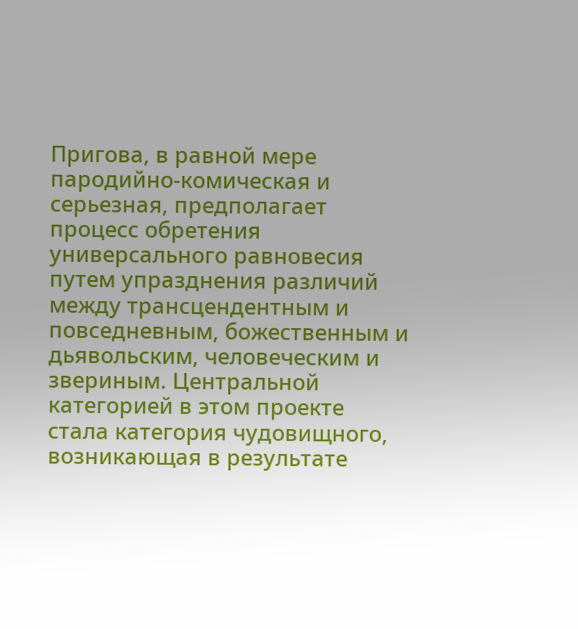Пригова, в равной мере пародийно-комическая и серьезная, предполагает процесс обретения универсального равновесия путем упразднения различий между трансцендентным и повседневным, божественным и дьявольским, человеческим и звериным. Центральной категорией в этом проекте стала категория чудовищного, возникающая в результате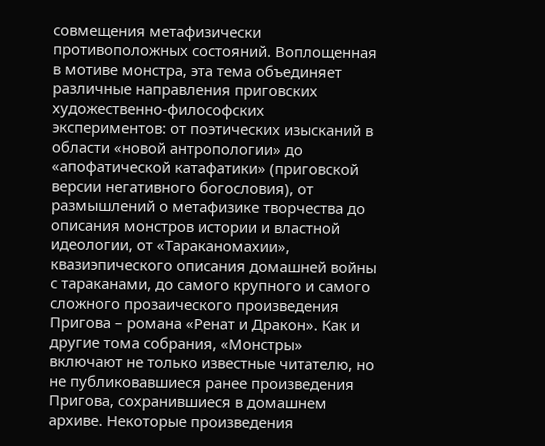совмещения метафизически противоположных состояний. Воплощенная в мотиве монстра, эта тема объединяет различные направления приговских художественно-философских экспериментов: от поэтических изысканий в области «новой антропологии» до «апофатической катафатики» (приговской версии негативного богословия), от размышлений о метафизике творчества до описания монстров истории и властной идеологии, от «Тараканомахии», квазиэпического описания домашней войны с тараканами, до самого крупного и самого сложного прозаического произведения Пригова – романа «Ренат и Дракон». Как и другие тома собрания, «Монстры» включают не только известные читателю, но не публиковавшиеся ранее произведения Пригова, сохранившиеся в домашнем архиве. Некоторые произведения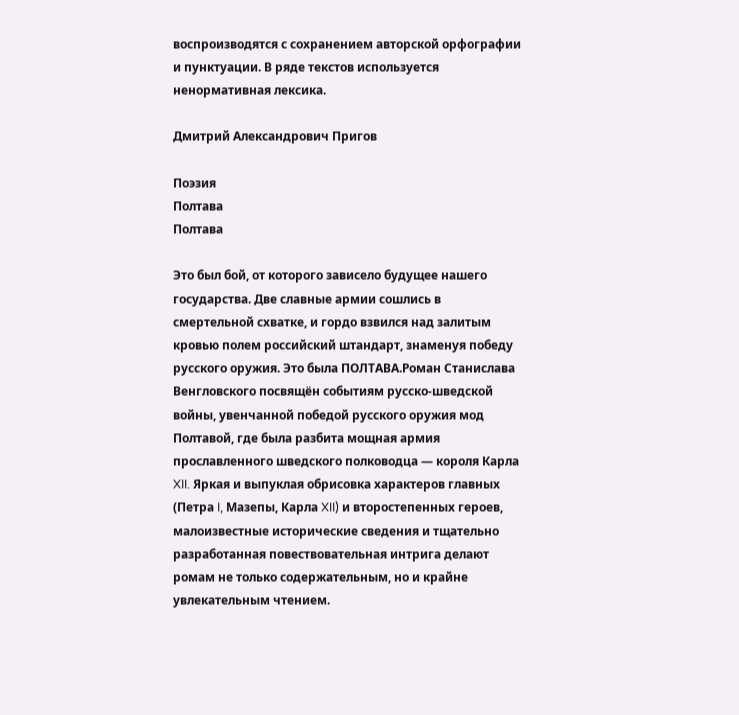воспроизводятся с сохранением авторской орфографии и пунктуации. В ряде текстов используется ненормативная лексика.

Дмитрий Александрович Пригов

Поэзия
Полтава
Полтава

Это был бой, от которого зависело будущее нашего государства. Две славные армии сошлись в смертельной схватке, и гордо взвился над залитым кровью полем российский штандарт, знаменуя победу русского оружия. Это была ПОЛТАВА.Роман Станислава Венгловского посвящён событиям русско-шведской войны, увенчанной победой русского оружия мод Полтавой, где была разбита мощная армия прославленного шведского полководца — короля Карла XII. Яркая и выпуклая обрисовка характеров главных (Петра I, Мазепы, Карла XII) и второстепенных героев, малоизвестные исторические сведения и тщательно разработанная повествовательная интрига делают ромам не только содержательным, но и крайне увлекательным чтением.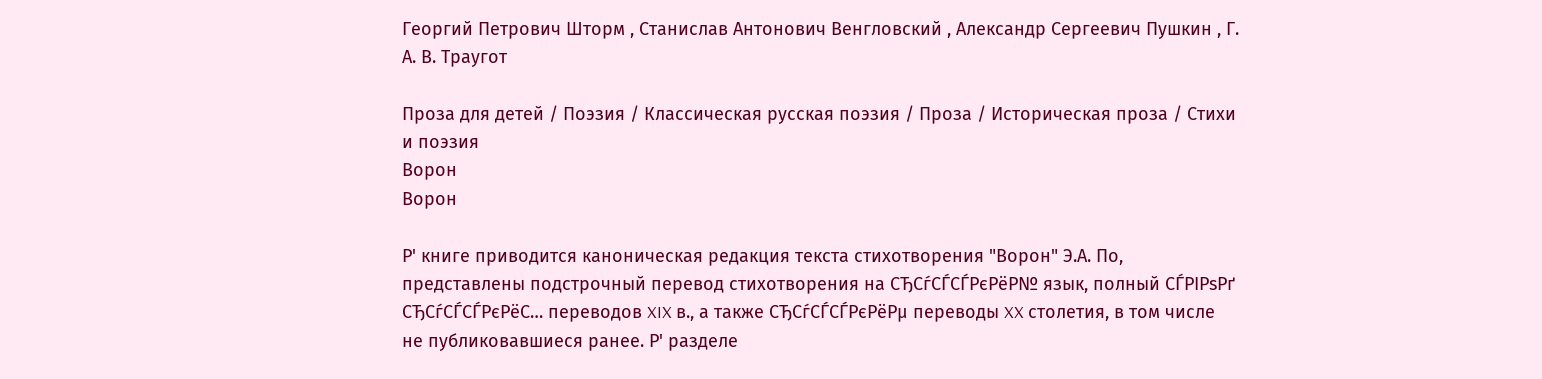Георгий Петрович Шторм , Станислав Антонович Венгловский , Александр Сергеевич Пушкин , Г. А. В. Траугот

Проза для детей / Поэзия / Классическая русская поэзия / Проза / Историческая проза / Стихи и поэзия
Ворон
Ворон

Р' книге приводится каноническая редакция текста стихотворения "Ворон" Э.А. По, представлены подстрочный перевод стихотворения на СЂСѓСЃСЃРєРёР№ язык, полный СЃРІРѕРґ СЂСѓСЃСЃРєРёС… переводов XIX в., а также СЂСѓСЃСЃРєРёРµ переводы XX столетия, в том числе не публиковавшиеся ранее. Р' разделе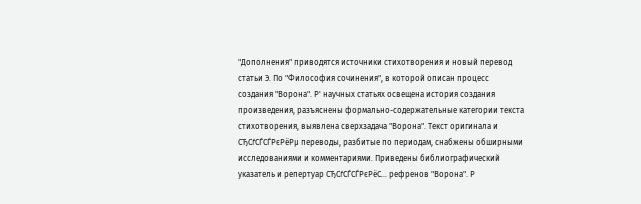"Дополнения" приводятся источники стихотворения и новый перевод статьи Э. По "Философия сочинения", в которой описан процесс создания "Ворона". Р' научных статьях освещена история создания произведения, разъяснены формально-содержательные категории текста стихотворения, выявлена сверхзадача "Ворона". Текст оригинала и СЂСѓСЃСЃРєРёРµ переводы, разбитые по периодам, снабжены обширными исследованиями и комментариями. Приведены библиографический указатель и репертуар СЂСѓСЃСЃРєРёС… рефренов "Ворона". Р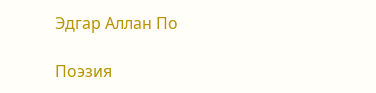Эдгар Аллан По

Поэзия